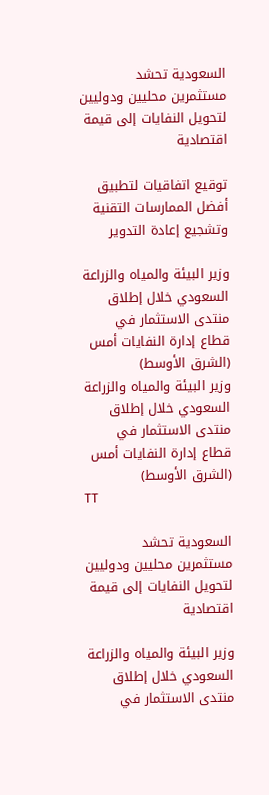السعودية تحشد مستثمرين محليين ودوليين لتحويل النفايات إلى قيمة اقتصادية

توقيع اتفاقيات لتطبيق أفضل الممارسات التقنية وتشجيع إعادة التدوير

وزير البيئة والمياه والزراعة السعودي خلال إطلاق منتدى الاستثمار في قطاع إدارة النفايات أمس (الشرق الأوسط)
وزير البيئة والمياه والزراعة السعودي خلال إطلاق منتدى الاستثمار في قطاع إدارة النفايات أمس (الشرق الأوسط)
TT

السعودية تحشد مستثمرين محليين ودوليين لتحويل النفايات إلى قيمة اقتصادية

وزير البيئة والمياه والزراعة السعودي خلال إطلاق منتدى الاستثمار في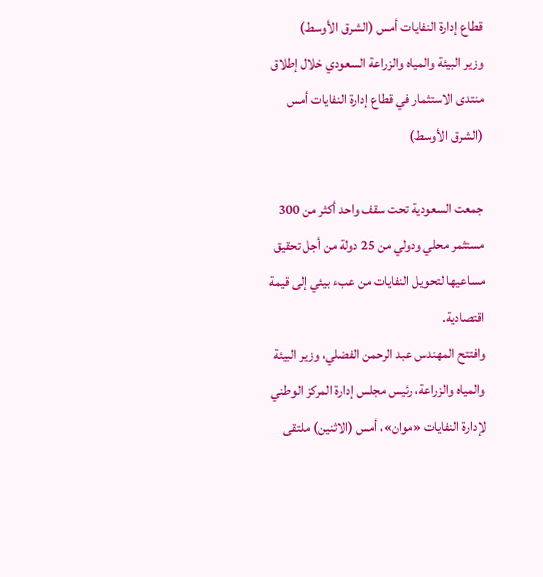قطاع إدارة النفايات أمس (الشرق الأوسط)
وزير البيئة والمياه والزراعة السعودي خلال إطلاق منتدى الاستثمار في قطاع إدارة النفايات أمس (الشرق الأوسط)

جمعت السعودية تحت سقف واحد أكثر من 300 مستثمر محلي ودولي من 25 دولة من أجل تحقيق مساعيها لتحويل النفايات من عبء بيئي إلى قيمة اقتصادية.
وافتتح المهندس عبد الرحمن الفضلي، وزير البيئة والمياه والزراعة، رئيس مجلس إدارة المركز الوطني لإدارة النفايات «موان»، أمس (الاثنين) ملتقى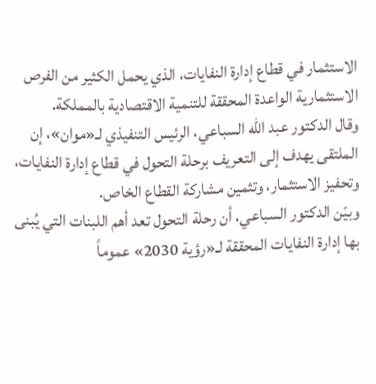الاستثمار في قطاع إدارة النفايات، الذي يحمل الكثير من الفرص الاستثمارية الواعدة المحققة للتنمية الاقتصادية بالمملكة.
وقال الدكتور عبد الله السباعي، الرئيس التنفيذي لـ«موان»، إن الملتقى يهدف إلى التعريف برحلة التحول في قطاع إدارة النفايات، وتحفيز الاستثمار، وتثمين مشاركة القطاع الخاص.
وبيّن الدكتور السباعي، أن رحلة التحول تعد أهم اللبنات التي يُبنى بها إدارة النفايات المحققة لـ«رؤية 2030» عموماً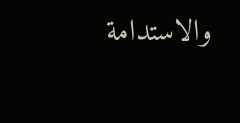والاستدامة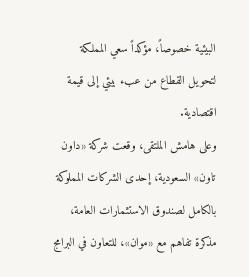البيئية خصوصاً، مؤكداً سعي المملكة لتحويل القطاع من عبء بيئي إلى قيمة اقتصادية.
وعلى هامش الملتقى، وقعت شركة «داون تاون» السعودية، إحدى الشركات المملوكة بالكامل لصندوق الاستثمارات العامة، مذكرة تفاهم مع «موان»، للتعاون في البرامج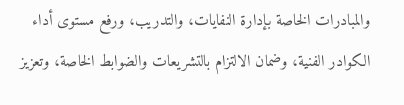والمبادرات الخاصة بإدارة النفايات، والتدريب، ورفع مستوى أداء الكوادر الفنية، وضمان الالتزام بالتشريعات والضوابط الخاصة، وتعزيز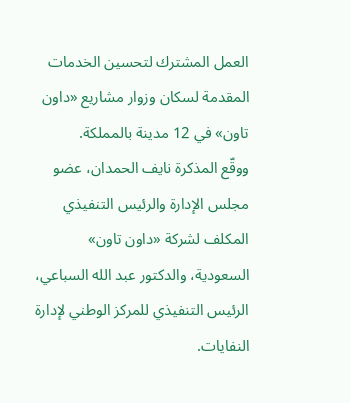العمل المشترك لتحسين الخدمات المقدمة لسكان وزوار مشاريع «داون تاون» في 12 مدينة بالمملكة.
ووقّع المذكرة نايف الحمدان، عضو مجلس الإدارة والرئيس التنفيذي المكلف لشركة «داون تاون» السعودية، والدكتور عبد الله السباعي، الرئيس التنفيذي للمركز الوطني لإدارة النفايات.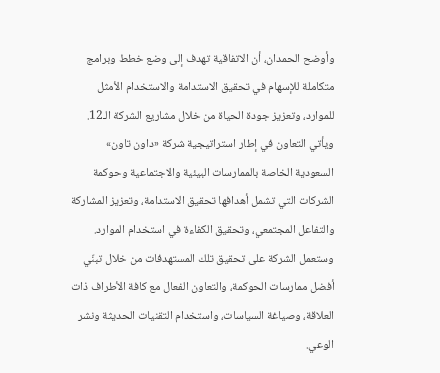وأوضح الحمدان، أن الاتفاقية تهدف إلى وضع خطط وبرامج متكاملة للإسهام في تحقيق الاستدامة والاستخدام الأمثل للموارد، وتعزيز جودة الحياة من خلال مشاريع الشركة الـ12.
ويأتي التعاون في إطار استراتيجية شركة «داون تاون» السعودية الخاصة بالممارسات البيئية والاجتماعية وحوكمة الشركات التي تشمل أهدافها تحقيق الاستدامة، وتعزيز المشاركة والتفاعل المجتمعي، وتحقيق الكفاءة في استخدام الموارد.
وستعمل الشركة على تحقيق تلك المستهدفات من خلال تبنّي أفضل ممارسات الحوكمة، والتعاون الفعال مع كافة الأطراف ذات العلاقة، وصياغة السياسات، واستخدام التقنيات الحديثة ونشر الوعي.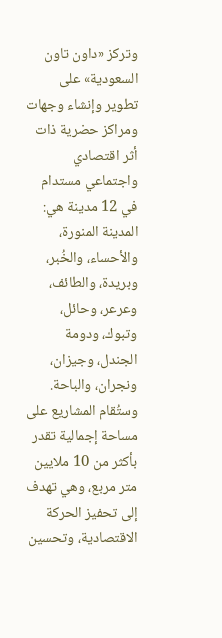وتركز «داون تاون السعودية» على تطوير وإنشاء وجهات ومراكز حضرية ذات أثر اقتصادي واجتماعي مستدام في 12 مدينة هي: المدينة المنورة، والأحساء، والخُبر، وبريدة، والطائف، وعرعر، وحائل، وتبوك، ودومة الجندل، وجيزان، ونجران، والباحة.
وستُقام المشاريع على مساحة إجمالية تقدر بأكثر من 10 ملايين متر مربع، وهي تهدف إلى تحفيز الحركة الاقتصادية، وتحسين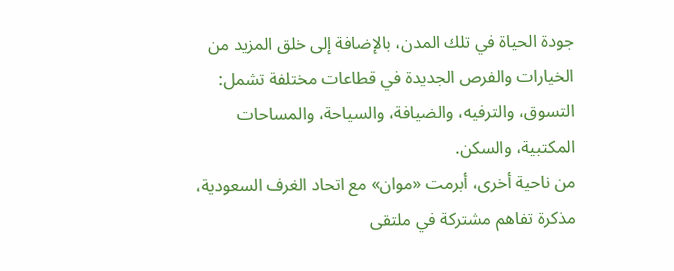جودة الحياة في تلك المدن، بالإضافة إلى خلق المزيد من الخيارات والفرص الجديدة في قطاعات مختلفة تشمل: التسوق، والترفيه، والضيافة، والسياحة، والمساحات المكتبية، والسكن.
من ناحية أخرى، أبرمت «موان» مع اتحاد الغرف السعودية، مذكرة تفاهم مشتركة في ملتقى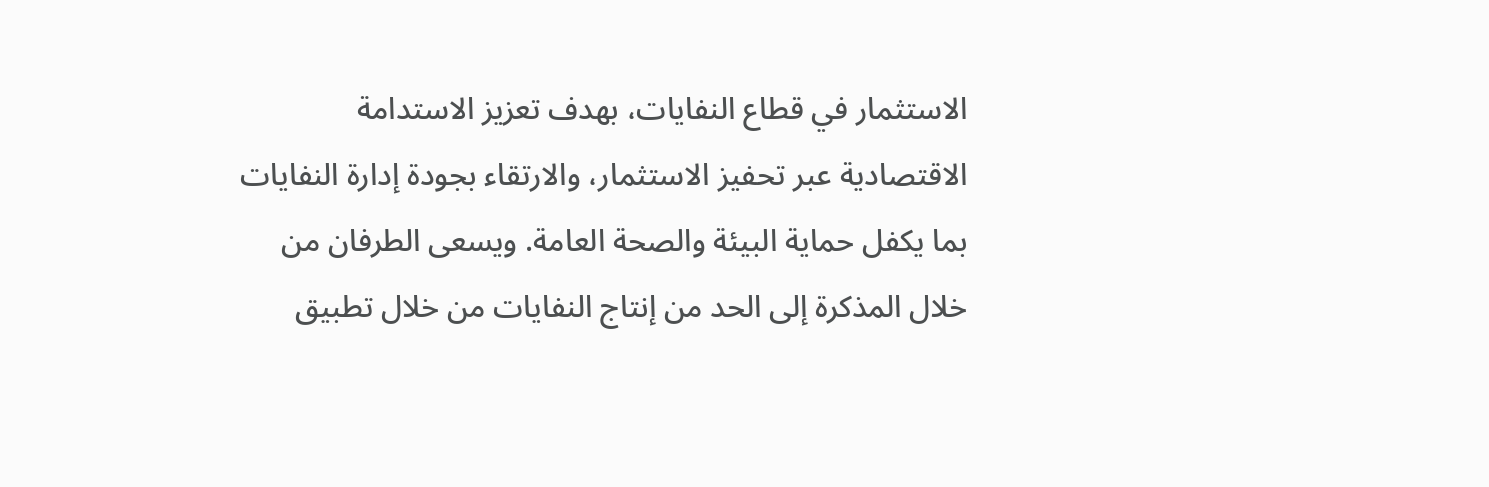الاستثمار في قطاع النفايات، بهدف تعزيز الاستدامة الاقتصادية عبر تحفيز الاستثمار، والارتقاء بجودة إدارة النفايات بما يكفل حماية البيئة والصحة العامة. ويسعى الطرفان من خلال المذكرة إلى الحد من إنتاج النفايات من خلال تطبيق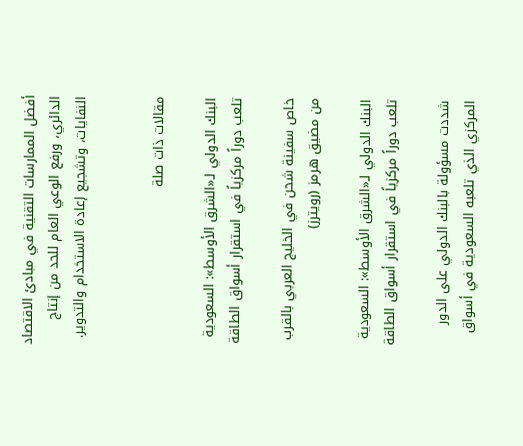أفضل الممارسات التقنية في مبادئ الاقتصاد الدائري، ورفع الوعي العام للحد من إنتاج النفايات، وتشجيع إعادة الاستخدام والتدوير.


مقالات ذات صلة

البنك الدولي لـ«الشرق الأوسط»: السعودية تلعب دوراً مركزياً في استقرار أسواق الطاقة

خاص سفينة شحن في الخليج العربي بالقرب من مضيق هرمز (رويترز)

البنك الدولي لـ«الشرق الأوسط»: السعودية تلعب دوراً مركزياً في استقرار أسواق الطاقة

شددت مسؤولة بالبنك الدولي على الدور المركزي الذي تلعبه السعودية في أسواق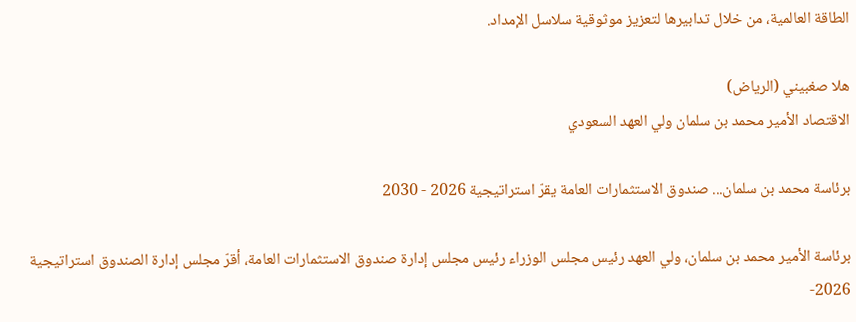الطاقة العالمية، من خلال تدابيرها لتعزيز موثوقية سلاسل الإمداد.

هلا صغبيني (الرياض)
الاقتصاد الأمير محمد بن سلمان ولي العهد السعودي

برئاسة محمد بن سلمان... صندوق الاستثمارات العامة يقرّ استراتيجية 2026 - 2030

برئاسة الأمير محمد بن سلمان، ولي العهد رئيس مجلس الوزراء رئيس مجلس إدارة صندوق الاستثمارات العامة، أقرّ مجلس إدارة الصندوق استراتيجية 2026-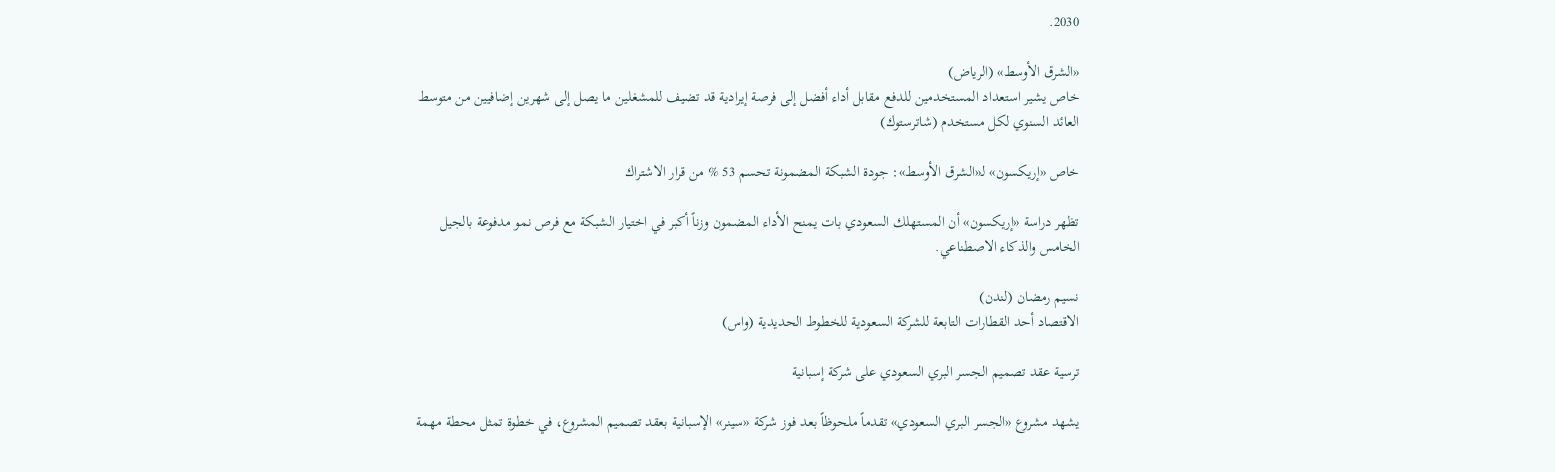2030.

«الشرق الأوسط» (الرياض)
خاص يشير استعداد المستخدمين للدفع مقابل أداء أفضل إلى فرصة إيرادية قد تضيف للمشغلين ما يصل إلى شهرين إضافيين من متوسط العائد السنوي لكل مستخدم (شاترستوك)

خاص «إريكسون» لـ«الشرق الأوسط»: جودة الشبكة المضمونة تحسم 53 % من قرار الاشتراك

تظهر دراسة «إريكسون» أن المستهلك السعودي بات يمنح الأداء المضمون وزناً أكبر في اختيار الشبكة مع فرص نمو مدفوعة بالجيل الخامس والذكاء الاصطناعي.

نسيم رمضان (لندن)
الاقتصاد أحد القطارات التابعة للشركة السعودية للخطوط الحديدية (واس)

ترسية عقد تصميم الجسر البري السعودي على شركة إسبانية

يشهد مشروع «الجسر البري السعودي» تقدماً ملحوظاً بعد فوز شركة «سينر» الإسبانية بعقد تصميم المشروع، في خطوة تمثل محطة مهمة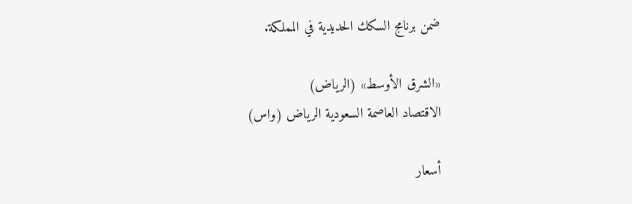ضمن برنامج السكك الحديدية في المملكة.

«الشرق الأوسط» (الرياض)
الاقتصاد العاصمة السعودية الرياض (واس)

أسعار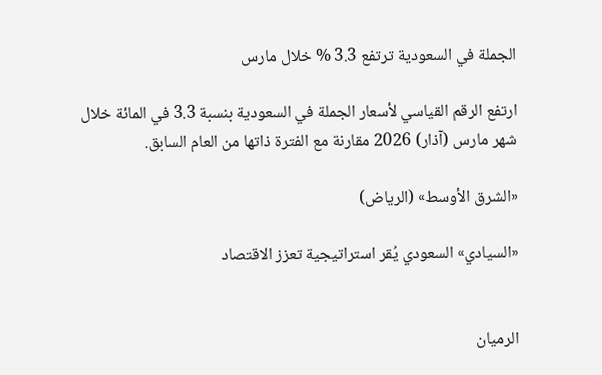الجملة في السعودية ترتفع 3.3 % خلال مارس

ارتفع الرقم القياسي لأسعار الجملة في السعودية بنسبة 3.3 في المائة خلال شهر مارس (آذار) 2026 مقارنة مع الفترة ذاتها من العام السابق.

«الشرق الأوسط» (الرياض)

«السيادي» السعودي يُقر استراتيجية تعزز الاقتصاد


الرميان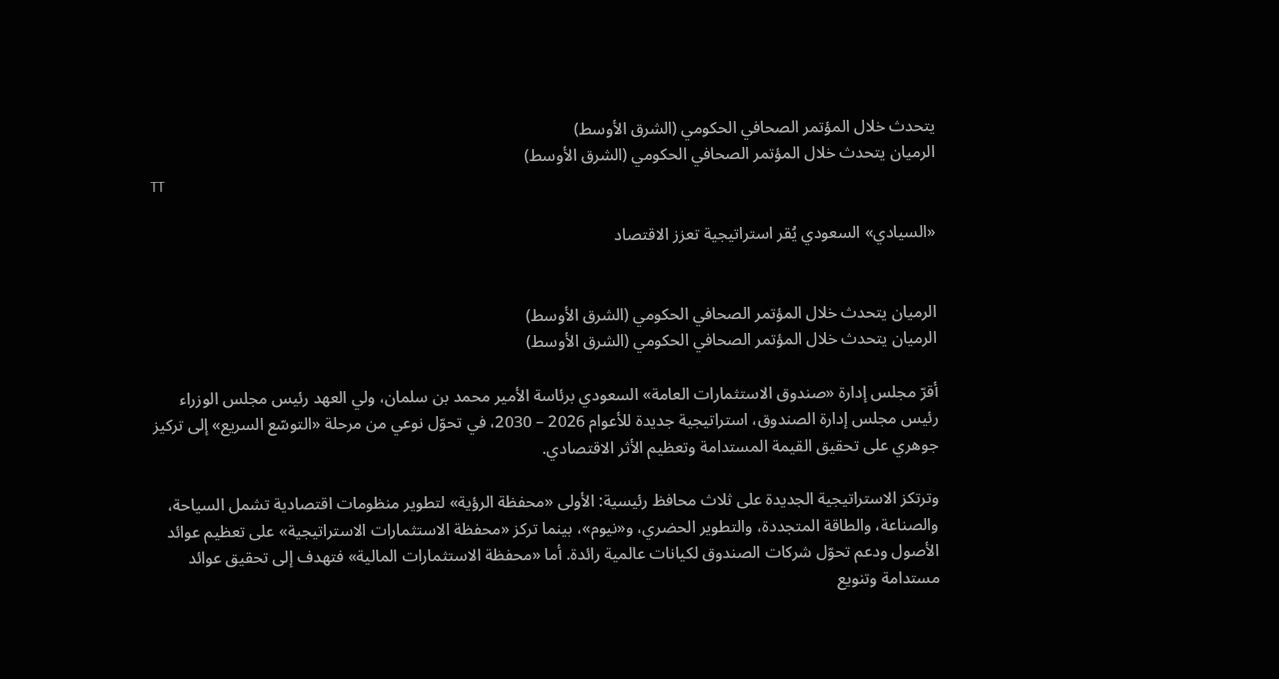يتحدث خلال المؤتمر الصحافي الحكومي (الشرق الأوسط)
الرميان يتحدث خلال المؤتمر الصحافي الحكومي (الشرق الأوسط)
TT

«السيادي» السعودي يُقر استراتيجية تعزز الاقتصاد


الرميان يتحدث خلال المؤتمر الصحافي الحكومي (الشرق الأوسط)
الرميان يتحدث خلال المؤتمر الصحافي الحكومي (الشرق الأوسط)

أقرّ مجلس إدارة «صندوق الاستثمارات العامة» السعودي برئاسة الأمير محمد بن سلمان، ولي العهد رئيس مجلس الوزراء رئيس مجلس إدارة الصندوق، استراتيجية جديدة للأعوام 2026 – 2030، في تحوّل نوعي من مرحلة «التوسّع السريع» إلى تركيز جوهري على تحقيق القيمة المستدامة وتعظيم الأثر الاقتصادي.

وترتكز الاستراتيجية الجديدة على ثلاث محافظ رئيسية: الأولى «محفظة الرؤية» لتطوير منظومات اقتصادية تشمل السياحة، والصناعة، والطاقة المتجددة، والتطوير الحضري، و«نيوم»، بينما تركز «محفظة الاستثمارات الاستراتيجية» على تعظيم عوائد الأصول ودعم تحوّل شركات الصندوق لكيانات عالمية رائدة. أما «محفظة الاستثمارات المالية» فتهدف إلى تحقيق عوائد مستدامة وتنويع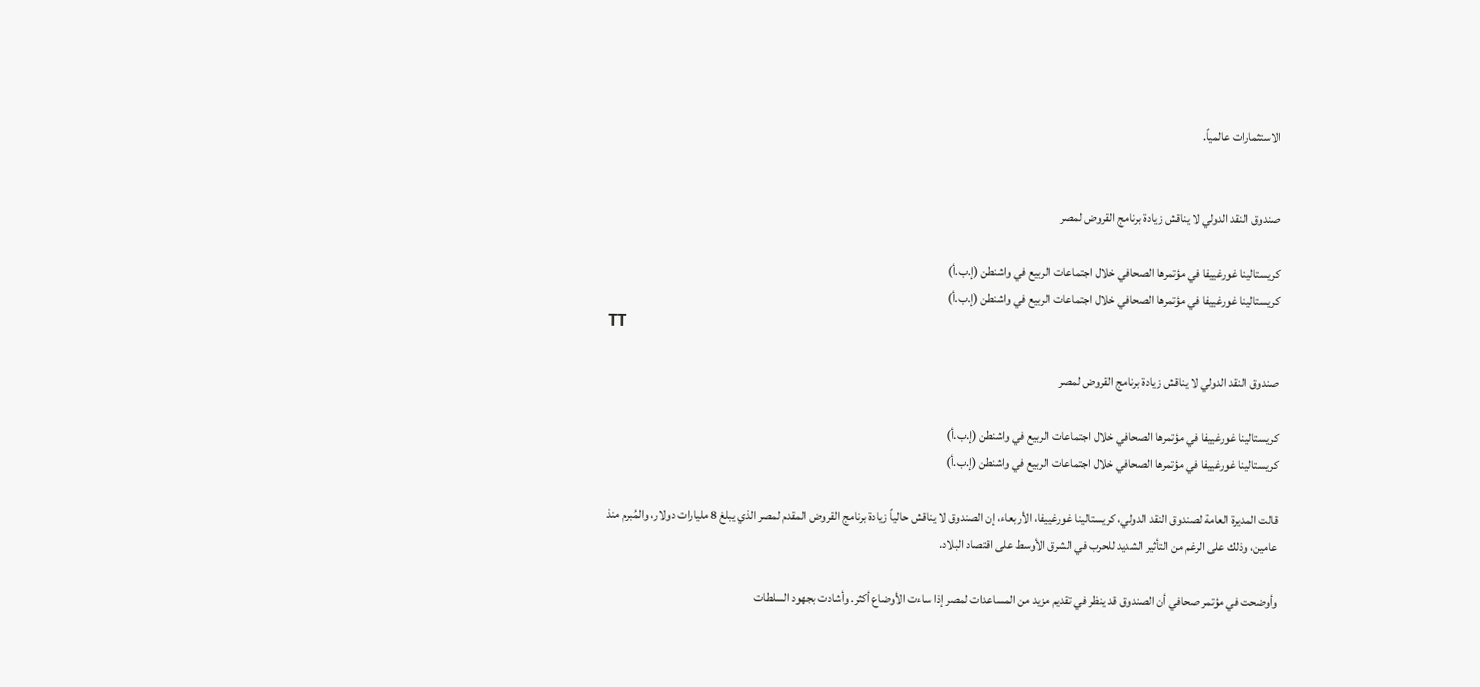الاستثمارات عالمياً.


صندوق النقد الدولي لا يناقش زيادة برنامج القروض لمصر

كريستالينا غورغييفا في مؤتمرها الصحافي خلال اجتماعات الربيع في واشنطن (إ.ب.أ)
كريستالينا غورغييفا في مؤتمرها الصحافي خلال اجتماعات الربيع في واشنطن (إ.ب.أ)
TT

صندوق النقد الدولي لا يناقش زيادة برنامج القروض لمصر

كريستالينا غورغييفا في مؤتمرها الصحافي خلال اجتماعات الربيع في واشنطن (إ.ب.أ)
كريستالينا غورغييفا في مؤتمرها الصحافي خلال اجتماعات الربيع في واشنطن (إ.ب.أ)

قالت المديرة العامة لصندوق النقد الدولي، كريستالينا غورغييفا، الأربعاء، إن الصندوق لا يناقش حالياً زيادة برنامج القروض المقدم لمصر الذي يبلغ 8 مليارات دولار، والمُبرم منذ عامين، وذلك على الرغم من التأثير الشديد للحرب في الشرق الأوسط على اقتصاد البلاد.

وأوضحت في مؤتمر صحافي أن الصندوق قد ينظر في تقديم مزيد من المساعدات لمصر إذا ساءت الأوضاع أكثر. وأشادت بجهود السلطات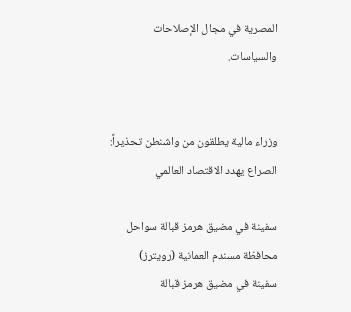المصرية في مجال الإصلاحات والسياسات.


وزراء مالية يطلقون من واشنطن تحذيراً: الصراع يهدد الاقتصاد العالمي

سفينة في مضيق هرمز قبالة سواحل محافظة مسندم العمانية (رويترز)
سفينة في مضيق هرمز قبالة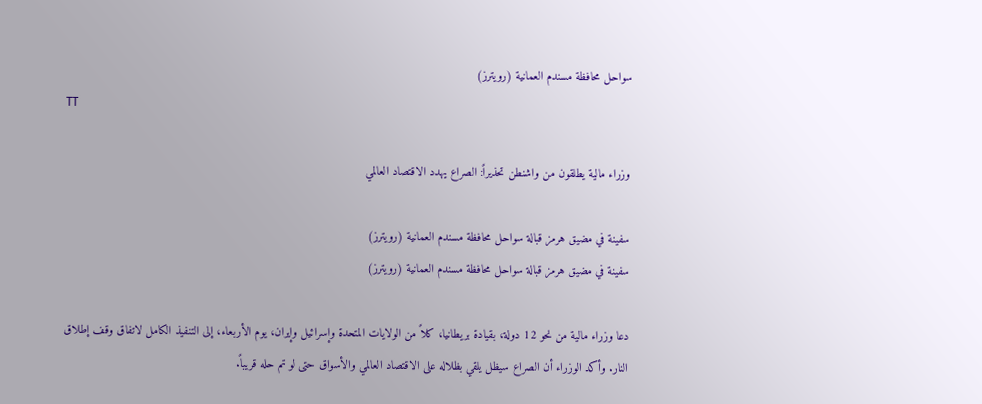سواحل محافظة مسندم العمانية (رويترز)
TT

وزراء مالية يطلقون من واشنطن تحذيراً: الصراع يهدد الاقتصاد العالمي

سفينة في مضيق هرمز قبالة سواحل محافظة مسندم العمانية (رويترز)
سفينة في مضيق هرمز قبالة سواحل محافظة مسندم العمانية (رويترز)

دعا وزراء مالية من نحو 12 دولة، بقيادة بريطانيا، كلاً من الولايات المتحدة وإسرائيل وإيران، يوم الأربعاء، إلى التنفيذ الكامل لاتفاق وقف إطلاق النار. وأكد الوزراء أن الصراع سيظل يلقي بظلاله على الاقتصاد العالمي والأسواق حتى لو تم حله قريباً.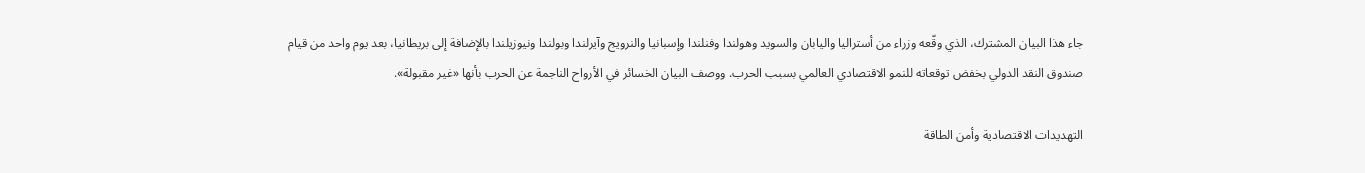جاء هذا البيان المشترك، الذي وقّعه وزراء من أستراليا واليابان والسويد وهولندا وفنلندا وإسبانيا والنرويج وآيرلندا وبولندا ونيوزيلندا بالإضافة إلى بريطانيا، بعد يوم واحد من قيام صندوق النقد الدولي بخفض توقعاته للنمو الاقتصادي العالمي بسبب الحرب. ووصف البيان الخسائر في الأرواح الناجمة عن الحرب بأنها «غير مقبولة».

التهديدات الاقتصادية وأمن الطاقة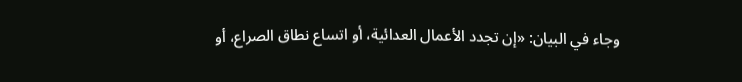وجاء في البيان: «إن تجدد الأعمال العدائية، أو اتساع نطاق الصراع، أو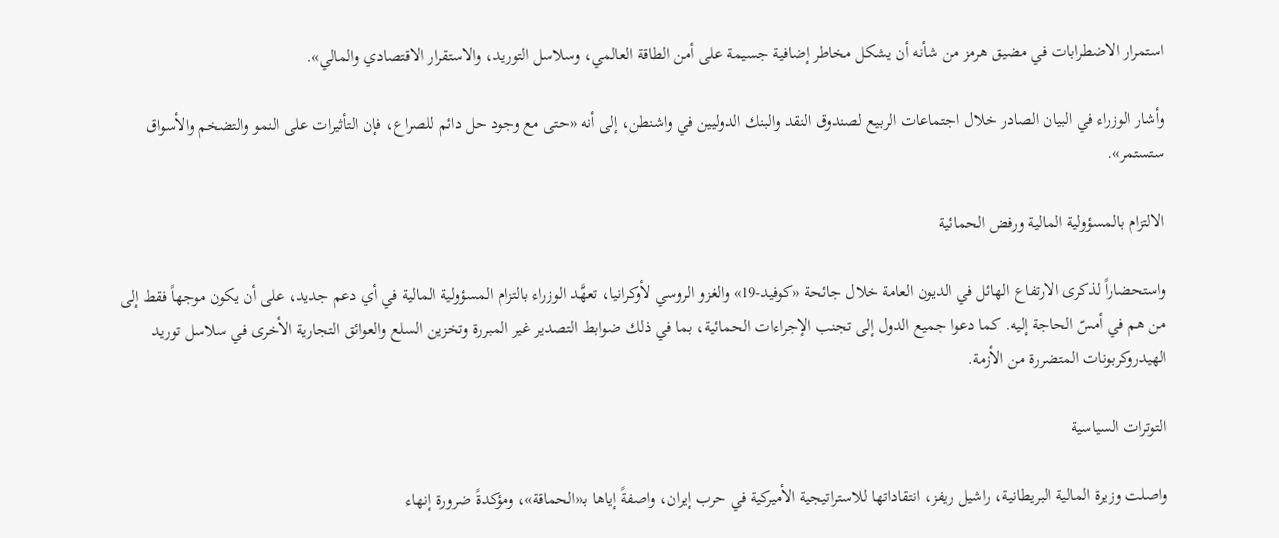استمرار الاضطرابات في مضيق هرمز من شأنه أن يشكل مخاطر إضافية جسيمة على أمن الطاقة العالمي، وسلاسل التوريد، والاستقرار الاقتصادي والمالي».

وأشار الوزراء في البيان الصادر خلال اجتماعات الربيع لصندوق النقد والبنك الدوليين في واشنطن، إلى أنه «حتى مع وجود حل دائم للصراع، فإن التأثيرات على النمو والتضخم والأسواق ستستمر».

الالتزام بالمسؤولية المالية ورفض الحمائية

واستحضاراً لذكرى الارتفاع الهائل في الديون العامة خلال جائحة «كوفيد-19» والغزو الروسي لأوكرانيا، تعهَّد الوزراء بالتزام المسؤولية المالية في أي دعم جديد، على أن يكون موجهاً فقط إلى من هم في أمسّ الحاجة إليه. كما دعوا جميع الدول إلى تجنب الإجراءات الحمائية، بما في ذلك ضوابط التصدير غير المبررة وتخزين السلع والعوائق التجارية الأخرى في سلاسل توريد الهيدروكربونات المتضررة من الأزمة.

التوترات السياسية

واصلت وزيرة المالية البريطانية، راشيل ريفز، انتقاداتها للاستراتيجية الأميركية في حرب إيران، واصفةً إياها بـ«الحماقة»، ومؤكدةً ضرورة إنهاء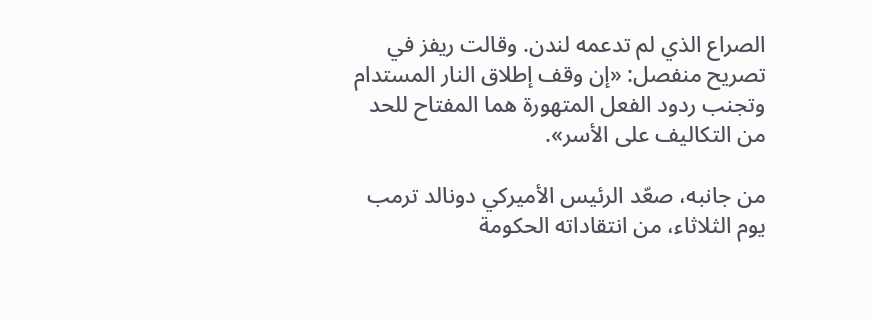الصراع الذي لم تدعمه لندن. وقالت ريفز في تصريح منفصل: «إن وقف إطلاق النار المستدام وتجنب ردود الفعل المتهورة هما المفتاح للحد من التكاليف على الأسر».

من جانبه، صعّد الرئيس الأميركي دونالد ترمب يوم الثلاثاء، من انتقاداته الحكومة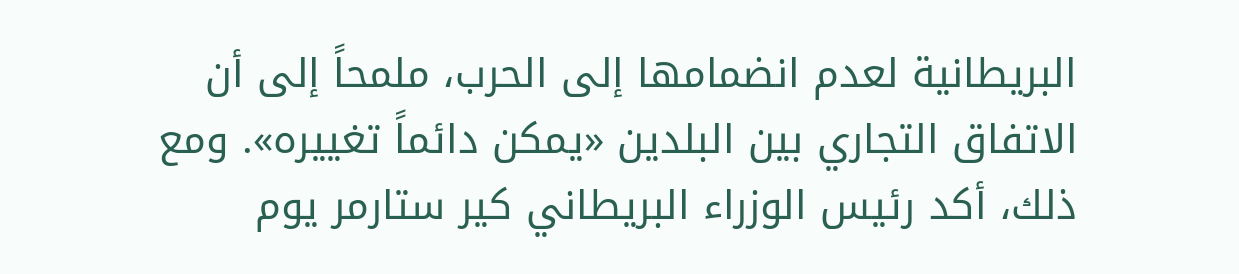البريطانية لعدم انضمامها إلى الحرب، ملمحاً إلى أن الاتفاق التجاري بين البلدين «يمكن دائماً تغييره». ومع ذلك، أكد رئيس الوزراء البريطاني كير ستارمر يوم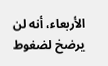الأربعاء، أنه لن يرضخ لضغوط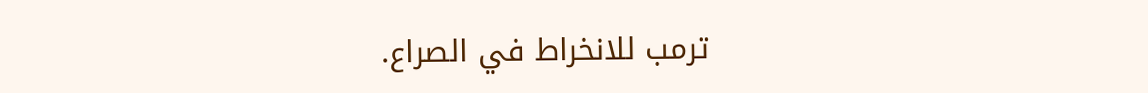ترمب للانخراط في الصراع.